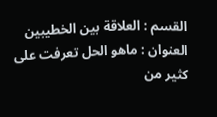القسم : العلاقة بين الخطيبين
العنوان : ماهو الحل تعرفت على كثير من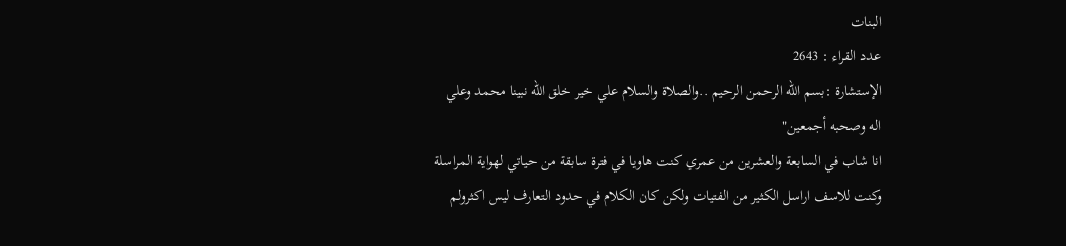البنات
عدد القراء : 2643
الإستشارة :بسم الله الرحمن الرحيم ..والصلاة والسلام علي خير خلق الله نبينا محمد وعلي اله وصحبه أجمعين"
انا شاب في السابعة والعشرين من عمري كنت هاويا في فترة سابقة من حياتي لهواية المراسلة وكنت للاسف اراسل الكثير من الفتيات ولكن كان الكلام في حدود التعارف ليس اكثرولم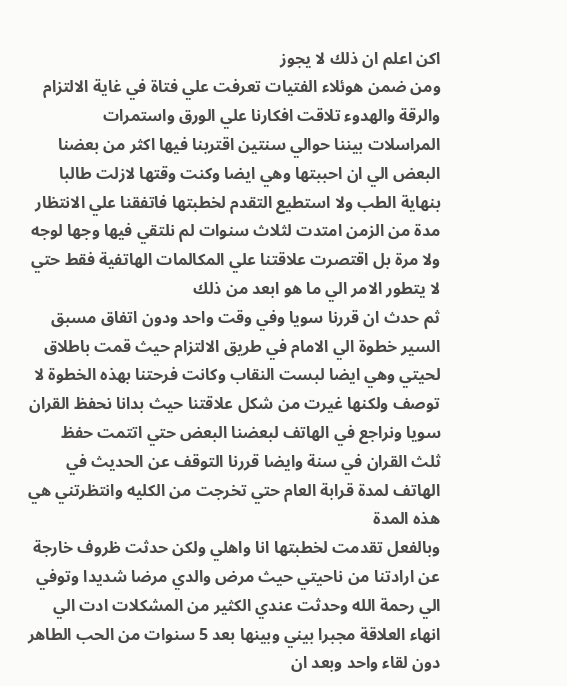اكن اعلم ان ذلك لا يجوز
ومن ضمن هوئلاء الفتيات تعرفت علي فتاة في غاية الالتزام والرقة والهدوء تلاقت افكارنا علي الورق واستمرات المراسلات بيننا حوالي سنتين اقتربنا فيها اكثر من بعضنا البعض الي ان احببتها وهي ايضا وكنت وقتها لازلت طالبا بنهاية الطب ولا استطيع التقدم لخطبتها فاتفقنا علي الانتظار مدة من الزمن امتدت لثلاث سنوات لم نلتقي فيها وجها لوجه ولا مرة بل اقتصرت علاقتنا علي المكالمات الهاتفية فقط حتي لا يتطور الامر الي ما هو ابعد من ذلك
ثم حدث ان قررنا سويا وفي وقت واحد ودون اتفاق مسبق السير خطوة الي الامام في طريق الالتزام حيث قمت باطلاق لحيتي وهي ايضا لبست النقاب وكانت فرحتنا بهذه الخطوة لا توصف ولكنها غيرت من شكل علاقتنا حيث بدانا نحفظ القران سويا ونراجع في الهاتف لبعضنا البعض حتي اتتمت حفظ ثلث القران في سنة وايضا قررنا التوقف عن الحديث في الهاتف لمدة قرابة العام حتي تخرجت من الكليه وانتظرتني هي هذه المدة
وبالفعل تقدمت لخطبتها انا واهلي ولكن حدثت ظروف خارجة عن ارادتنا من ناحيتي حيث مرض والدي مرضا شديدا وتوفي الي رحمة الله وحدثت عندي الكثير من المشكلات ادت الي انهاء العلاقة مجبرا بيني وبينها بعد 5 سنوات من الحب الطاهر دون لقاء واحد وبعد ان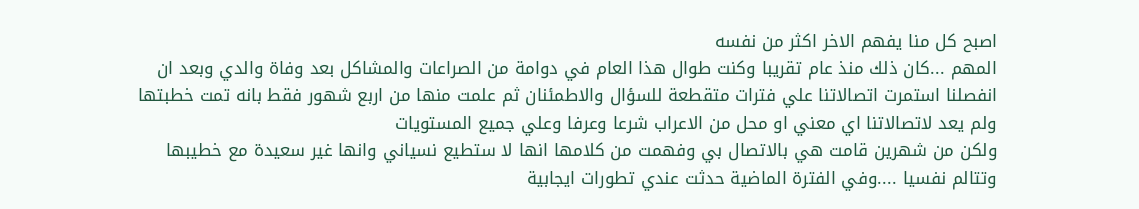اصبح كل منا يفهم الاخر اكثر من نفسه
المهم ...كان ذلك منذ عام تقريبا وكنت طوال هذا العام في دوامة من الصراعات والمشاكل بعد وفاة والدي وبعد ان انفصلنا استمرت اتصالاتنا علي فترات متقطعة للسؤال والاطمئنان ثم علمت منها من اربع شهور فقط بانه تمت خطبتها ولم يعد لاتصالاتنا اي معني او محل من الاعراب شرعا وعرفا وعلي جميع المستويات
ولكن من شهرين قامت هي بالاتصال بي وفهمت من كلامها انها لا ستطيع نسياني وانها غير سعيدة مع خطيبها وتتالم نفسيا ....وفي الفترة الماضية حدثت عندي تطورات ايجابية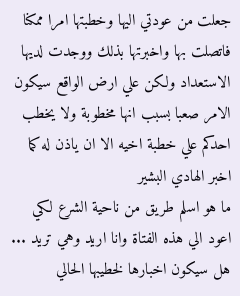جعلت من عودتي اليها وخطبتها امرا ممكنا فاتصلت بها واخبرتها بذلك ووجدت لديها الاستعداد ولكن علي ارض الواقع سيكون الامر صعبا بسبب انها مخطوبة ولا يخطب احدكم علي خطبة اخيه الا ان ياذن له كما اخبر الهادي البشير
ما هو اسلم طريق من ناحية الشرع لكي اعود الي هذه الفتاة وانا اريد وهي تريد ...
هل سيكون اخبارها لخطيبها الحالي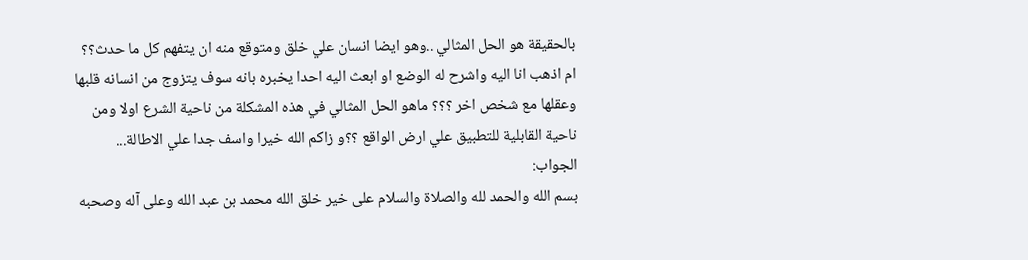بالحقيقة هو الحل المثالي ..وهو ايضا انسان علي خلق ومتوقع منه ان يتفهم كل ما حدث؟؟
ام اذهب انا اليه واشرح له الوضع او ابعث اليه احدا يخبره بانه سوف يتزوج من انسانه قلبها وعقلها مع شخص اخر ؟؟؟ ماهو الحل المثالي في هذه المشكلة من ناحية الشرع اولا ومن ناحية القابلية للتطبيق علي ارض الواقع ؟؟و زاكم الله خيرا واسف جدا علي الاطالة...
الجواب:
بسم الله والحمد لله والصلاة والسلام على خير خلق الله محمد بن عبد الله وعلى آله وصحبه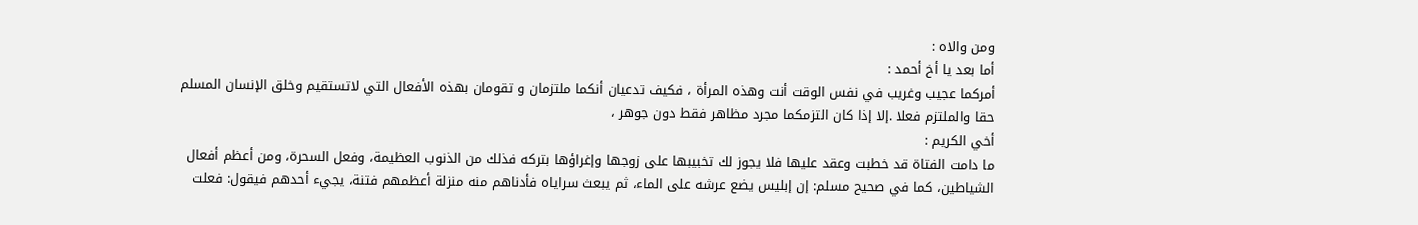ومن والاه :
أما بعد يا أخ أحمد :
أمركما عجيب وغريب في نفس الوقت أنت وهذه المرأة ، فكيف تدعيان أنكما ملتزمان و تقومان بهذه الأفعال التي لاتستقيم وخلق الإنسان المسلم حقا والملتزم فعلا .إلا إذا كان التزمكما مجرد مظاهر فقط دون جوهر ،
أخي الكريم :
ما دامت الفتاة قد خطبت وعقد عليها فلا يجوز لك تخبيبها على زوجها وإغراؤها بتركه فذلك من الذنوب العظيمة، وفعل السحرة، ومن أعظم أفعال الشياطين، كما في صحيح مسلم: إن إبليس يضع عرشه على الماء، ثم يبعث سراياه فأدناهم منه منزلة أعظمهم فتنة، يجيء أحدهم فيقول: فعلت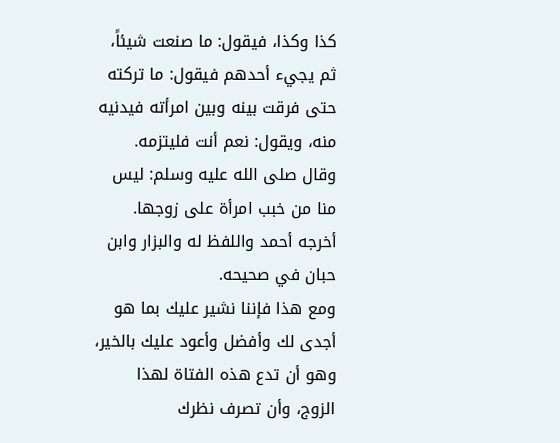كذا وكذا، فيقول: ما صنعت شيئاً، ثم يجيء أحدهم فيقول: ما تركته حتى فرقت بينه وبين امرأته فيدنيه منه، ويقول: نعم أنت فليتزمه.
وقال صلى الله عليه وسلم: ليس منا من خبب امرأة على زوجها. أخرجه أحمد واللفظ له والبزار وابن حبان في صحيحه.
ومع هذا فإننا نشير عليك بما هو أجدى لك وأفضل وأعود عليك بالخير، وهو أن تدع هذه الفتاة لهذا الزوج، وأن تصرف نظرك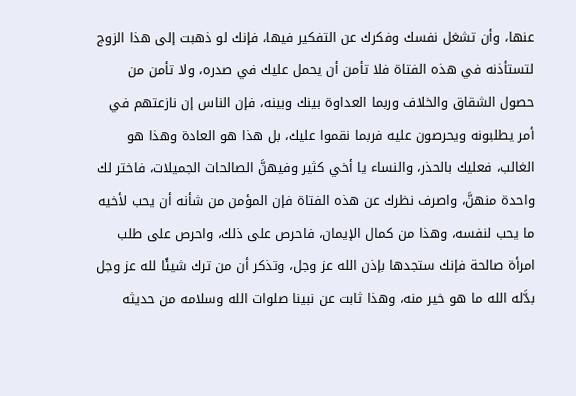عنها، وأن تشغل نفسك وفكرك عن التفكير فيها، فإنك لو ذهبت إلى هذا الزوج لتستأذنه في هذه الفتاة فلا تأمن أن يحمل عليك في صدره، ولا تأمن من حصول الشقاق والخلاف وربما العداوة بينك وبينه، فإن الناس إن نازعتهم في أمر يطلبونه ويحرصون عليه فربما نقموا عليك، بل هذا هو العادة وهذا هو الغالب، فعليك بالحذر، والنساء يا أخي كثير وفيهنَّ الصالحات الجميلات، فاختر لك واحدة منهنَّ، واصرف نظرك عن هذه الفتاة فإن المؤمن من شأنه أن يحب لأخيه ما يحب لنفسه، وهذا من كمال الإيمان، فاحرص على ذلك، واحرص على طلب امرأة صالحة فإنك ستجدها بإذن الله عز وجل، وتذكر أن من ترك شيئًا لله عز وجل بدَّله الله ما هو خير منه، وهذا ثابت عن نبينا صلوات الله وسلامه من حديثه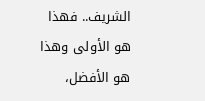الشريف.. فهذا هو الأولى وهذا هو الأفضل،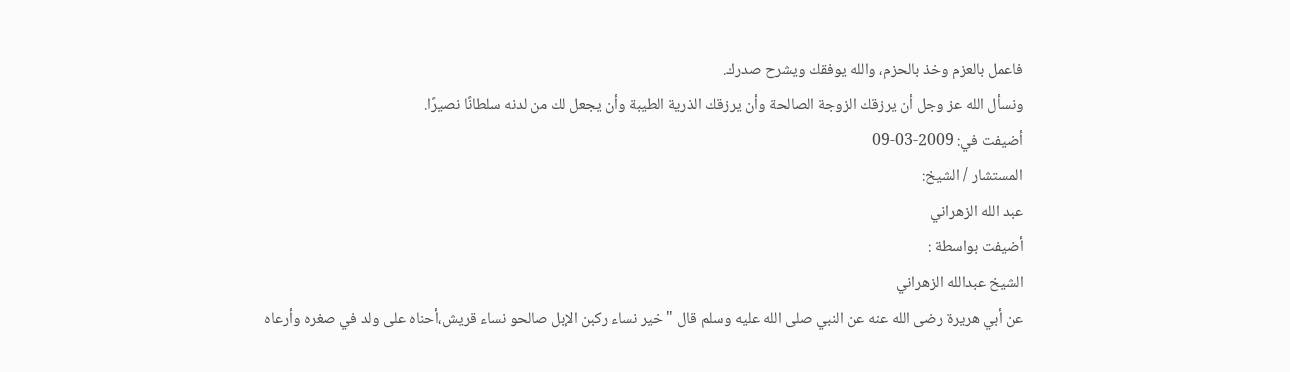فاعمل بالعزم وخذ بالحزم، والله يوفقك ويشرح صدرك.
ونسأل الله عز وجل أن يرزقك الزوجة الصالحة وأن يرزقك الذرية الطيبة وأن يجعل لك من لدنه سلطانًا نصيرًا.
أضيفت في: 2009-03-09
المستشار / الشيخ:
عبد الله الزهراني
أضيفت بواسطة :
الشيخ عبدالله الزهراني
عن أبي هريرة رضى الله عنه عن النبي صلى الله عليه وسلم قال "خير نساء ركبن الإبل صالحو نساء قريش،أحناه على ولد في صغره وأرعاه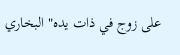على زوج في ذات يده" البخاري